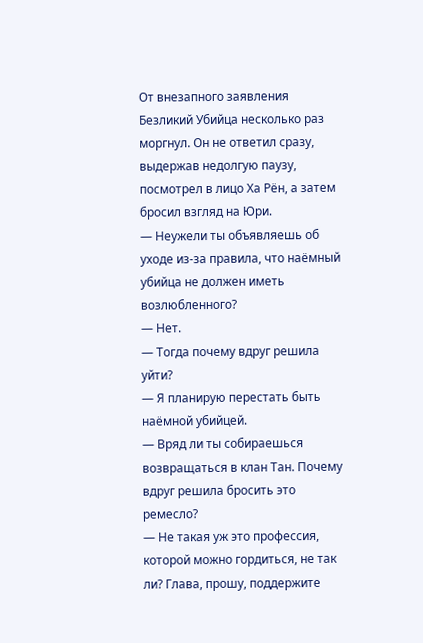От внезапного заявления Безликий Убийца несколько раз моргнул. Он не ответил сразу, выдержав недолгую паузу, посмотрел в лицо Ха Рён, а затем бросил взгляд на Юри.
— Неужели ты объявляешь об уходе из-за правила, что наёмный убийца не должен иметь возлюбленного?
— Нет.
— Тогда почему вдруг решила уйти?
— Я планирую перестать быть наёмной убийцей.
— Вряд ли ты собираешься возвращаться в клан Тан. Почему вдруг решила бросить это ремесло?
— Не такая уж это профессия, которой можно гордиться, не так ли? Глава, прошу, поддержите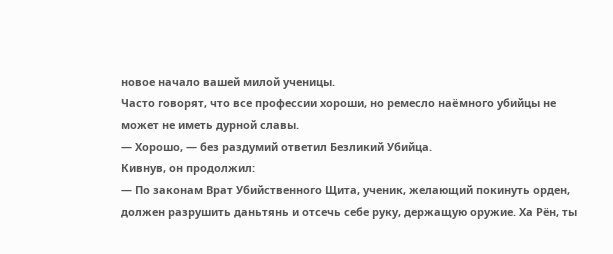новое начало вашей милой ученицы.
Часто говорят, что все профессии хороши, но ремесло наëмного убийцы не может не иметь дурной славы.
— Хорошо, — без раздумий ответил Безликий Убийца.
Кивнув, он продолжил:
— По законам Врат Убийственного Щита, ученик, желающий покинуть орден, должен разрушить даньтянь и отсечь себе руку, держащую оружие. Ха Рён, ты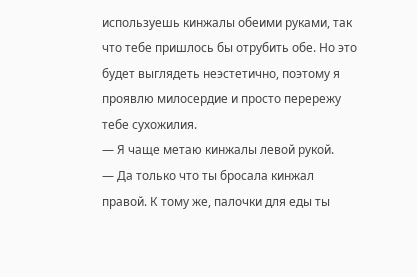используешь кинжалы обеими руками, так что тебе пришлось бы отрубить обе. Но это будет выглядеть неэстетично, поэтому я проявлю милосердие и просто перережу тебе сухожилия.
— Я чаще метаю кинжалы левой рукой.
— Да только что ты бросала кинжал правой. К тому же, палочки для еды ты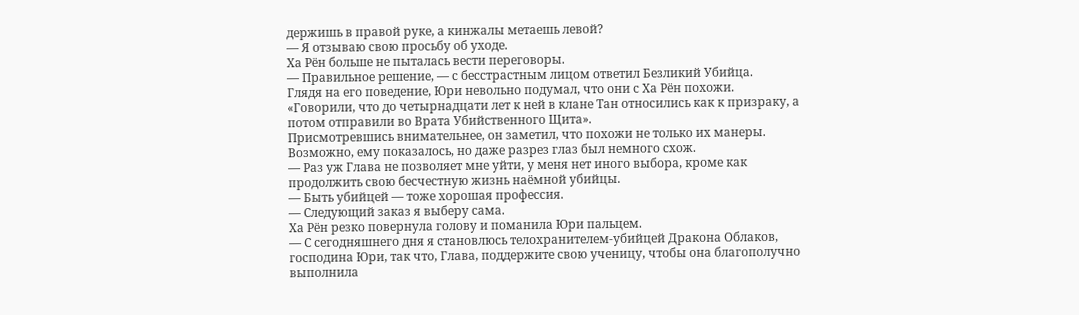держишь в правой руке, а кинжалы метаешь левой?
— Я отзываю свою просьбу об уходе.
Ха Рён больше не пыталась вести переговоры.
— Правильное решение, — с бесстрастным лицом ответил Безликий Убийца.
Глядя на его поведение, Юри невольно подумал, что они с Ха Рён похожи.
«Говорили, что до четырнадцати лет к ней в клане Тан относились как к призраку, а потом отправили во Врата Убийственного Щита».
Присмотревшись внимательнее, он заметил, что похожи не только их манеры. Возможно, ему показалось, но даже разрез глаз был немного схож.
— Раз уж Глава не позволяет мне уйти, у меня нет иного выбора, кроме как продолжить свою бесчестную жизнь наёмной убийцы.
— Быть убийцей — тоже хорошая профессия.
— Следующий заказ я выберу сама.
Ха Рён резко повернула голову и поманила Юри пальцем.
— С сегодняшнего дня я становлюсь телохранителем-убийцей Дракона Облаков, господина Юри, так что, Глава, поддержите свою ученицу, чтобы она благополучно выполнила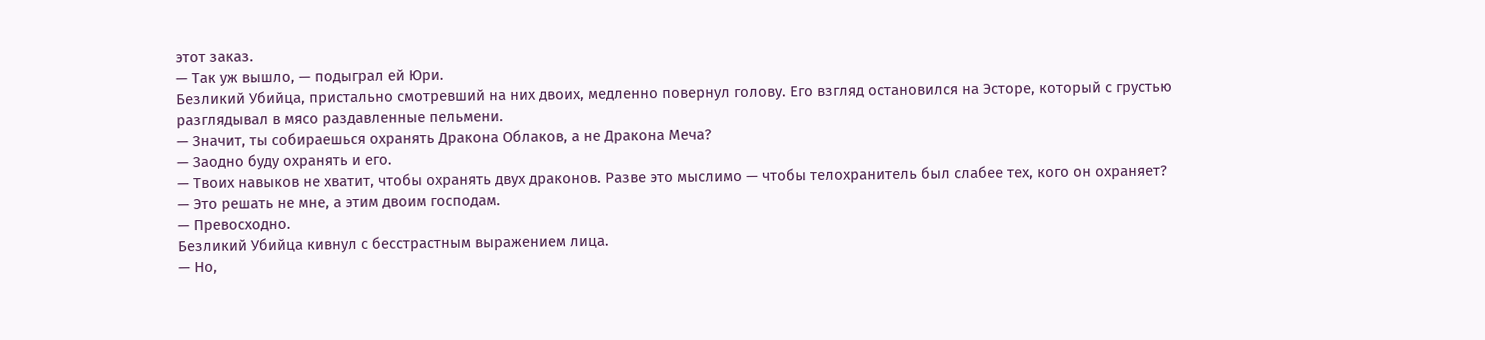этот заказ.
— Так уж вышло, — подыграл ей Юри.
Безликий Убийца, пристально смотревший на них двоих, медленно повернул голову. Его взгляд остановился на Эсторе, который с грустью разглядывал в мясо раздавленные пельмени.
— Значит, ты собираешься охранять Дракона Облаков, а не Дракона Меча?
— Заодно буду охранять и его.
— Твоих навыков не хватит, чтобы охранять двух драконов. Разве это мыслимо — чтобы телохранитель был слабее тех, кого он охраняет?
— Это решать не мне, а этим двоим господам.
— Превосходно.
Безликий Убийца кивнул с бесстрастным выражением лица.
— Но,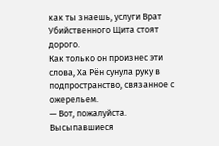как ты знаешь, услуги Врат Убийственного Щита стоят дорого.
Как только он произнес эти слова, Ха Рён сунула руку в подпространство, связанное с ожерельем.
— Вот, пожалуйста.
Высыпавшиеся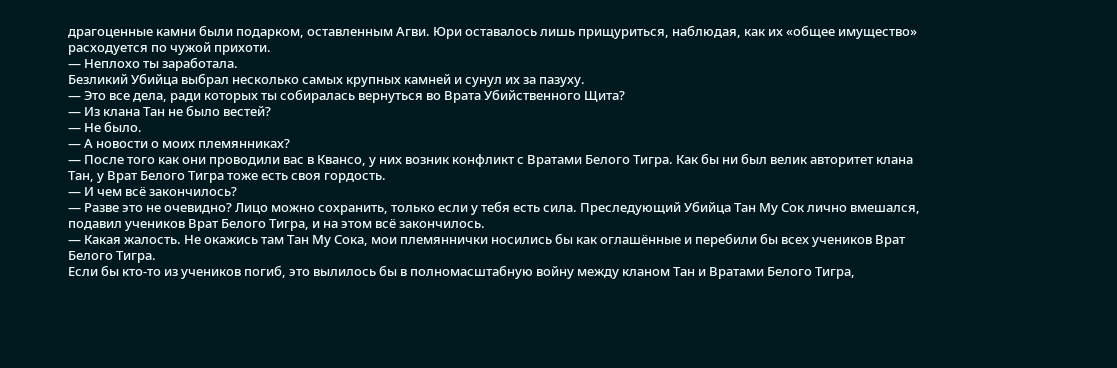драгоценные камни были подарком, оставленным Агви. Юри оставалось лишь прищуриться, наблюдая, как их «общее имущество» расходуется по чужой прихоти.
— Неплохо ты заработала.
Безликий Убийца выбрал несколько самых крупных камней и сунул их за пазуху.
— Это все дела, ради которых ты собиралась вернуться во Врата Убийственного Щита?
— Из клана Тан не было вестей?
— Не было.
— А новости о моих племянниках?
— После того как они проводили вас в Квансо, у них возник конфликт с Вратами Белого Тигра. Как бы ни был велик авторитет клана Тан, у Врат Белого Тигра тоже есть своя гордость.
— И чем всё закончилось?
— Разве это не очевидно? Лицо можно сохранить, только если у тебя есть сила. Преследующий Убийца Тан Му Сок лично вмешался, подавил учеников Врат Белого Тигра, и на этом всё закончилось.
— Какая жалость. Не окажись там Тан Му Сока, мои племяннички носились бы как оглашëнные и перебили бы всех учеников Врат Белого Тигра.
Если бы кто-то из учеников погиб, это вылилось бы в полномасштабную войну между кланом Тан и Вратами Белого Тигра,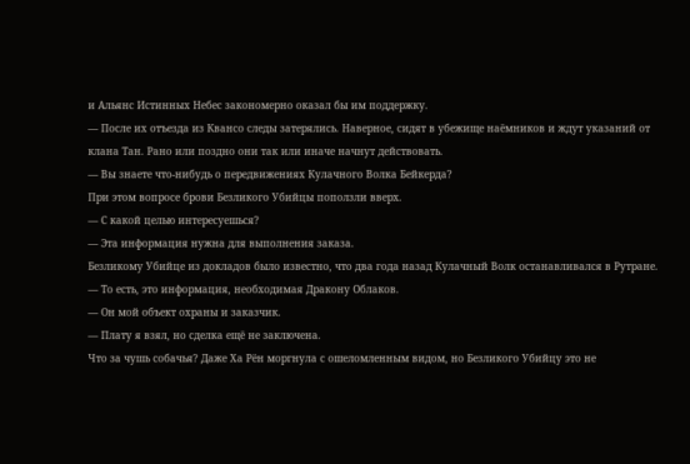и Альянс Истинных Небес закономерно оказал бы им поддержку.
— После их отъезда из Квансо следы затерялись. Наверное, сидят в убежище наёмников и ждут указаний от клана Тан. Рано или поздно они так или иначе начнут действовать.
— Вы знаете что-нибудь о передвижениях Кулачного Волка Бейкерда?
При этом вопросе брови Безликого Убийцы поползли вверх.
— С какой целью интересуешься?
— Эта информация нужна для выполнения заказа.
Безликому Убийце из докладов было известно, что два года назад Кулачный Волк останавливался в Рутране.
— То есть, это информация, необходимая Дракону Облаков.
— Он мой объект охраны и заказчик.
— Плату я взял, но сделка ещё не заключена.
Что за чушь собачья? Даже Ха Рён моргнула с ошеломленным видом, но Безликого Убийцу это не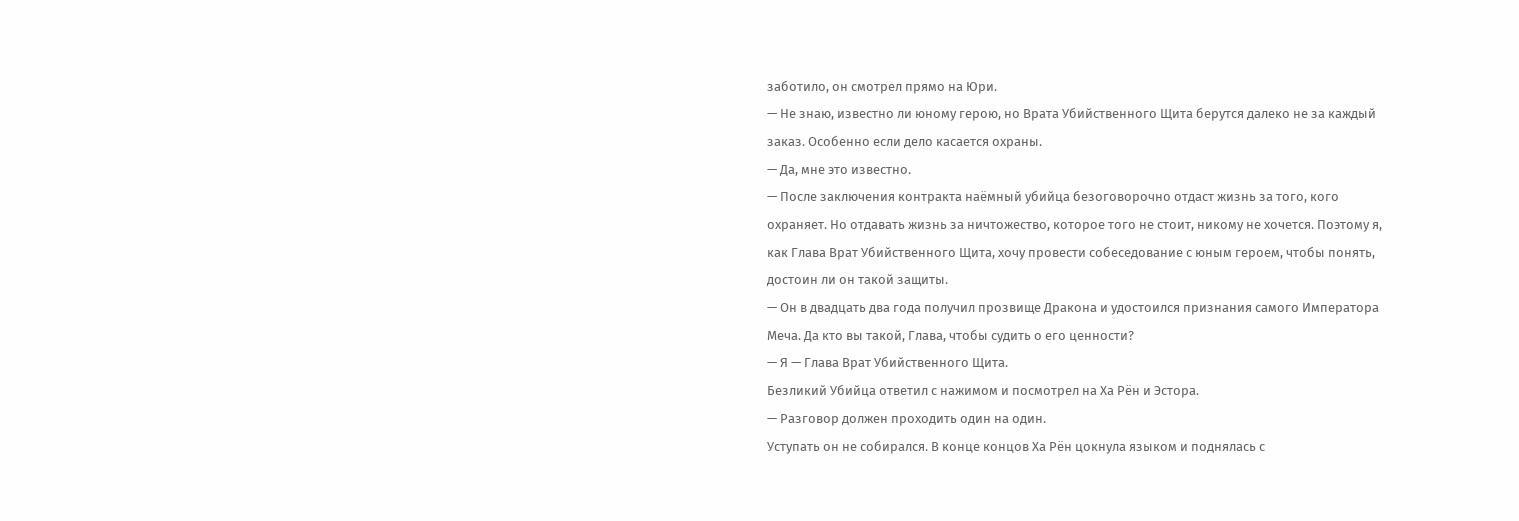заботило, он смотрел прямо на Юри.
— Не знаю, известно ли юному герою, но Врата Убийственного Щита берутся далеко не за каждый заказ. Особенно если дело касается охраны.
— Да, мне это известно.
— После заключения контракта наёмный убийца безоговорочно отдаст жизнь за того, кого охраняет. Но отдавать жизнь за ничтожество, которое того не стоит, никому не хочется. Поэтому я, как Глава Врат Убийственного Щита, хочу провести собеседование с юным героем, чтобы понять, достоин ли он такой защиты.
— Он в двадцать два года получил прозвище Дракона и удостоился признания самого Императора Меча. Да кто вы такой, Глава, чтобы судить о его ценности?
— Я — Глава Врат Убийственного Щита.
Безликий Убийца ответил с нажимом и посмотрел на Ха Рён и Эстора.
— Разговор должен проходить один на один.
Уступать он не собирался. В конце концов Ха Рён цокнула языком и поднялась с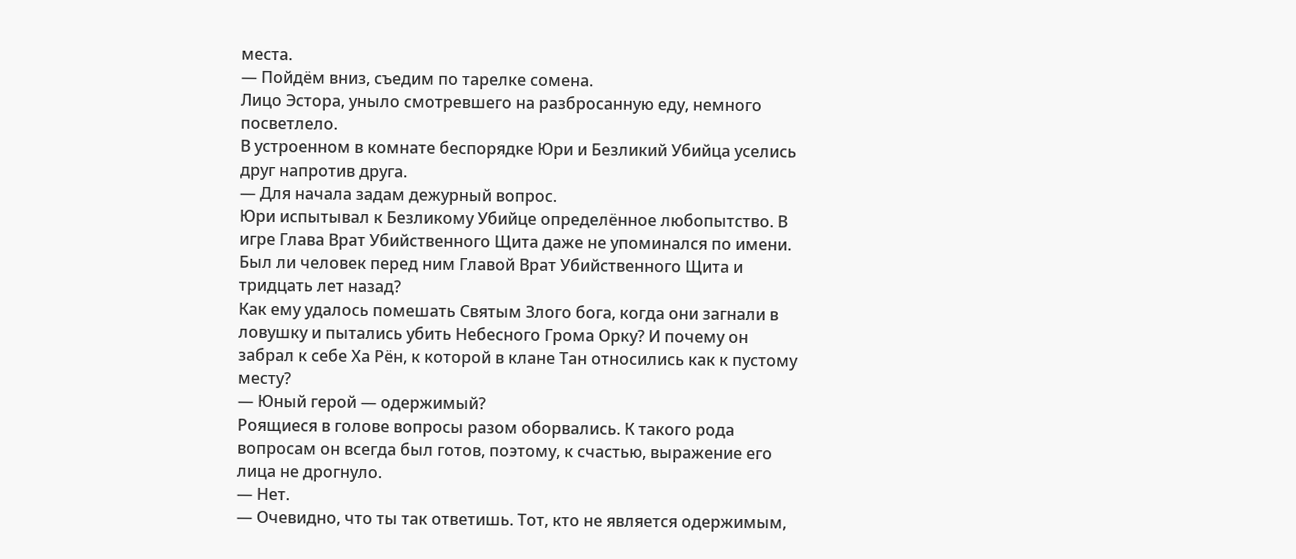места.
— Пойдём вниз, съедим по тарелке сомена.
Лицо Эстора, уныло смотревшего на разбросанную еду, немного посветлело.
В устроенном в комнате беспорядке Юри и Безликий Убийца уселись друг напротив друга.
— Для начала задам дежурный вопрос.
Юри испытывал к Безликому Убийце определённое любопытство. В игре Глава Врат Убийственного Щита даже не упоминался по имени.
Был ли человек перед ним Главой Врат Убийственного Щита и тридцать лет назад?
Как ему удалось помешать Святым Злого бога, когда они загнали в ловушку и пытались убить Небесного Грома Орку? И почему он забрал к себе Ха Рён, к которой в клане Тан относились как к пустому месту?
— Юный герой — одержимый?
Роящиеся в голове вопросы разом оборвались. К такого рода вопросам он всегда был готов, поэтому, к счастью, выражение его лица не дрогнуло.
— Нет.
— Очевидно, что ты так ответишь. Тот, кто не является одержимым,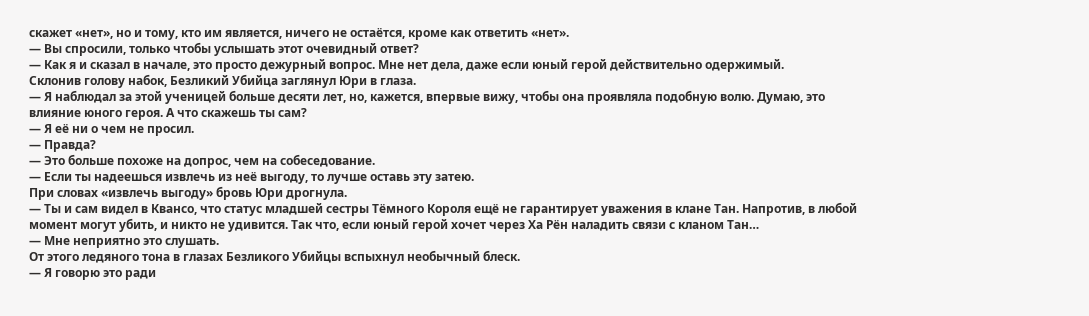скажет «нет», но и тому, кто им является, ничего не остаётся, кроме как ответить «нет».
— Вы спросили, только чтобы услышать этот очевидный ответ?
— Как я и сказал в начале, это просто дежурный вопрос. Мне нет дела, даже если юный герой действительно одержимый.
Склонив голову набок, Безликий Убийца заглянул Юри в глаза.
— Я наблюдал за этой ученицей больше десяти лет, но, кажется, впервые вижу, чтобы она проявляла подобную волю. Думаю, это влияние юного героя. А что скажешь ты сам?
— Я её ни о чем не просил.
— Правда?
— Это больше похоже на допрос, чем на собеседование.
— Если ты надеешься извлечь из неё выгоду, то лучше оставь эту затею.
При словах «извлечь выгоду» бровь Юри дрогнула.
— Ты и сам видел в Квансо, что статус младшей сестры Тёмного Короля ещё не гарантирует уважения в клане Тан. Напротив, в любой момент могут убить, и никто не удивится. Так что, если юный герой хочет через Ха Рён наладить связи с кланом Тан…
— Мне неприятно это слушать.
От этого ледяного тона в глазах Безликого Убийцы вспыхнул необычный блеск.
— Я говорю это ради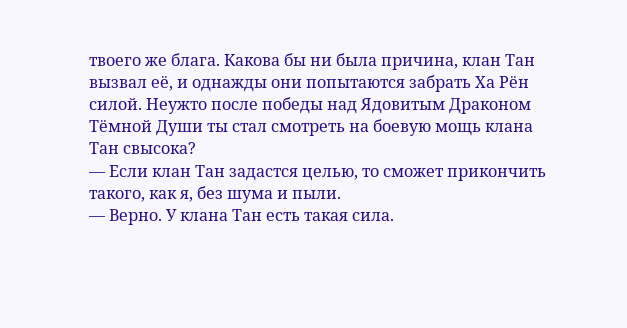твоего же блага. Какова бы ни была причина, клан Тан вызвал её, и однажды они попытаются забрать Ха Рён силой. Неужто после победы над Ядовитым Драконом Тёмной Души ты стал смотреть на боевую мощь клана Тан свысока?
— Если клан Тан задастся целью, то сможет прикончить такого, как я, без шума и пыли.
— Верно. У клана Тан есть такая сила.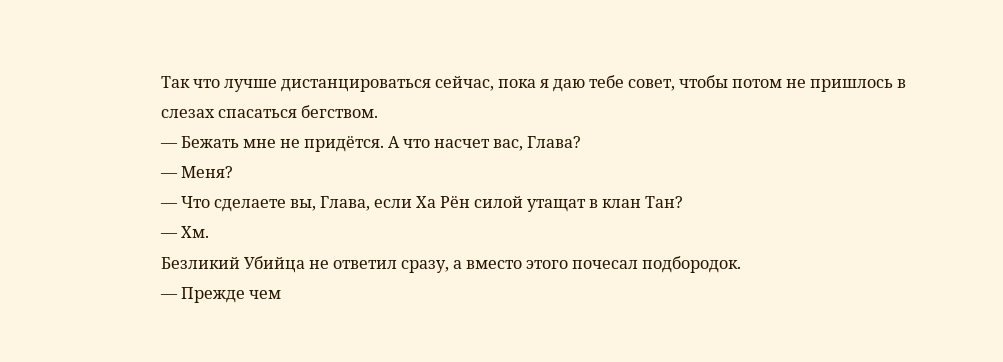Так что лучше дистанцироваться сейчас, пока я даю тебе совет, чтобы потом не пришлось в слезах спасаться бегством.
— Бежать мне не придётся. А что насчет вас, Глава?
— Меня?
— Что сделаете вы, Глава, если Ха Рён силой утащат в клан Тан?
— Хм.
Безликий Убийца не ответил сразу, а вместо этого почесал подбородок.
— Прежде чем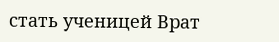стать ученицей Врат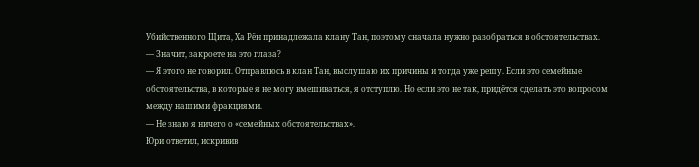Убийственного Щита, Ха Рён принадлежала клану Тан, поэтому сначала нужно разобраться в обстоятельствах.
— Значит, закроете на это глаза?
— Я этого не говорил. Отправлюсь в клан Тан, выслушаю их причины и тогда уже решу. Если это семейные обстоятельства, в которые я не могу вмешиваться, я отступлю. Но если это не так, придётся сделать это вопросом между нашими фракциями.
— Не знаю я ничего о «семейных обстоятельствах».
Юри ответил, искривив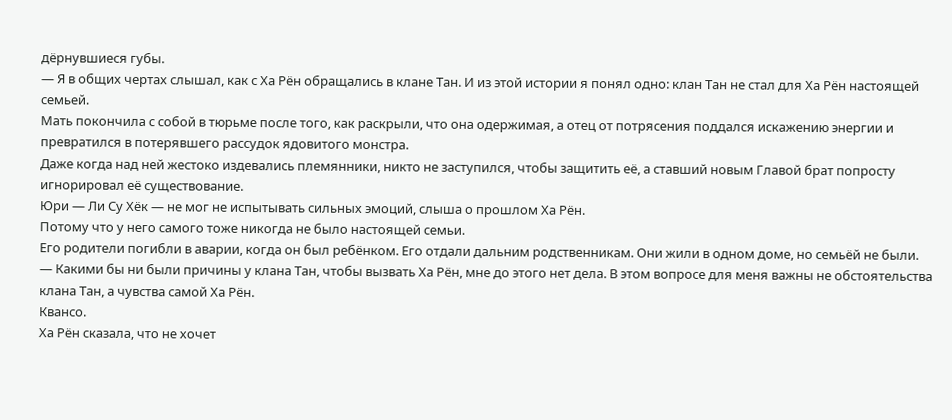дëрнувшиеся губы.
— Я в общих чертах слышал, как с Ха Рён обращались в клане Тан. И из этой истории я понял одно: клан Тан не стал для Ха Рён настоящей семьей.
Мать покончила с собой в тюрьме после того, как раскрыли, что она одержимая, а отец от потрясения поддался искажению энергии и превратился в потерявшего рассудок ядовитого монстра.
Даже когда над ней жестоко издевались племянники, никто не заступился, чтобы защитить её, а ставший новым Главой брат попросту игнорировал её существование.
Юри — Ли Су Хёк — не мог не испытывать сильных эмоций, слыша о прошлом Ха Рён.
Потому что у него самого тоже никогда не было настоящей семьи.
Его родители погибли в аварии, когда он был ребёнком. Его отдали дальним родственникам. Они жили в одном доме, но семьёй не были.
— Какими бы ни были причины у клана Тан, чтобы вызвать Ха Рён, мне до этого нет дела. В этом вопросе для меня важны не обстоятельства клана Тан, а чувства самой Ха Рён.
Квансо.
Ха Рён сказала, что не хочет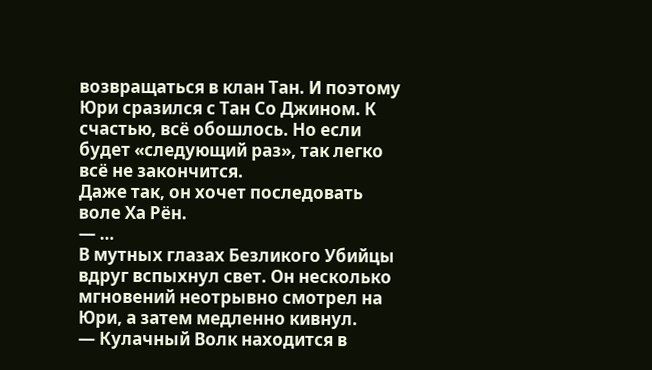возвращаться в клан Тан. И поэтому Юри сразился с Тан Со Джином. К счастью, всё обошлось. Но если будет «следующий раз», так легко всё не закончится.
Даже так, он хочет последовать воле Ха Рён.
— …
В мутных глазах Безликого Убийцы вдруг вспыхнул свет. Он несколько мгновений неотрывно смотрел на Юри, а затем медленно кивнул.
— Кулачный Волк находится в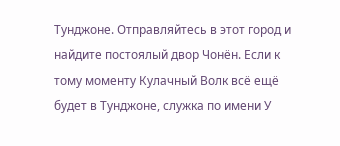Тунджоне. Отправляйтесь в этот город и найдите постоялый двор Чонён. Если к тому моменту Кулачный Волк всё ещё будет в Тунджоне, служка по имени У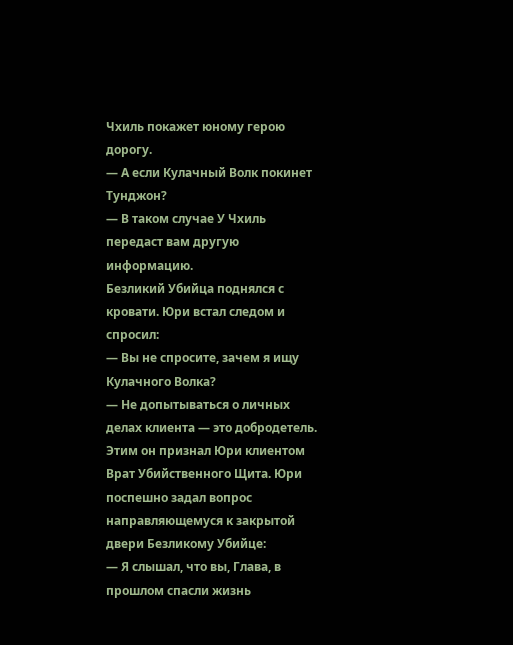Чхиль покажет юному герою дорогу.
— А если Кулачный Волк покинет Тунджон?
— В таком случае У Чхиль передаст вам другую информацию.
Безликий Убийца поднялся с кровати. Юри встал следом и спросил:
— Вы не спросите, зачем я ищу Кулачного Волка?
— Не допытываться о личных делах клиента — это добродетель.
Этим он признал Юри клиентом Врат Убийственного Щита. Юри поспешно задал вопрос направляющемуся к закрытой двери Безликому Убийце:
— Я слышал, что вы, Глава, в прошлом спасли жизнь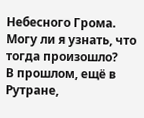Небесного Грома. Могу ли я узнать, что тогда произошло?
В прошлом, ещё в Рутране,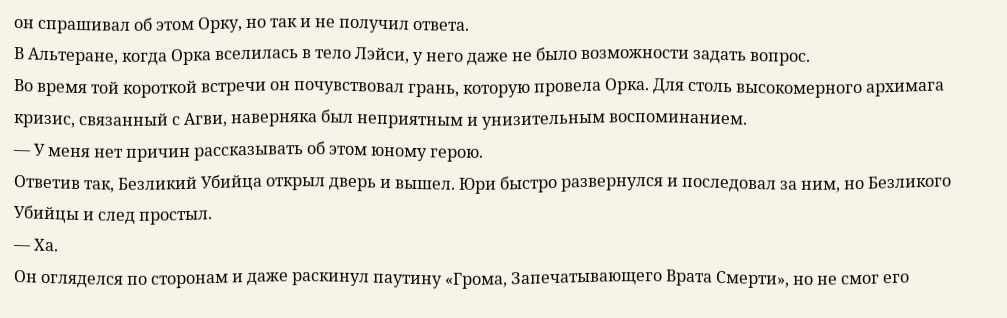он спрашивал об этом Орку, но так и не получил ответа.
В Альтеране, когда Орка вселилась в тело Лэйси, у него даже не было возможности задать вопрос.
Во время той короткой встречи он почувствовал грань, которую провела Орка. Для столь высокомерного архимага кризис, связанный с Агви, наверняка был неприятным и унизительным воспоминанием.
— У меня нет причин рассказывать об этом юному герою.
Ответив так, Безликий Убийца открыл дверь и вышел. Юри быстро развернулся и последовал за ним, но Безликого Убийцы и след простыл.
— Ха.
Он огляделся по сторонам и даже раскинул паутину «Грома, Запечатывающего Врата Смерти», но не смог его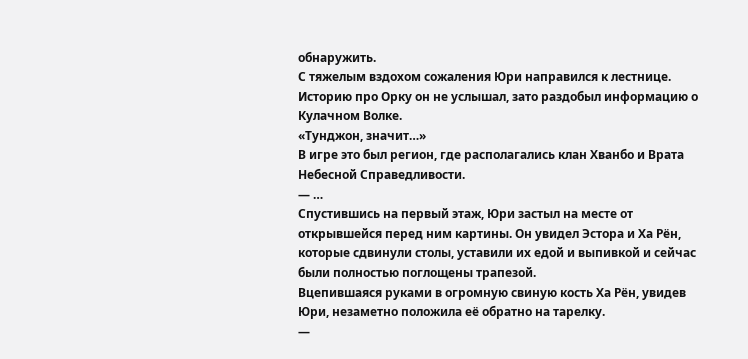обнаружить.
С тяжелым вздохом сожаления Юри направился к лестнице. Историю про Орку он не услышал, зато раздобыл информацию о Кулачном Волке.
«Тунджон, значит…»
В игре это был регион, где располагались клан Хванбо и Врата Небесной Справедливости.
— …
Спустившись на первый этаж, Юри застыл на месте от открывшейся перед ним картины. Он увидел Эстора и Ха Рён, которые сдвинули столы, уставили их едой и выпивкой и сейчас были полностью поглощены трапезой.
Вцепившаяся руками в огромную свиную кость Ха Рён, увидев Юри, незаметно положила её обратно на тарелку.
—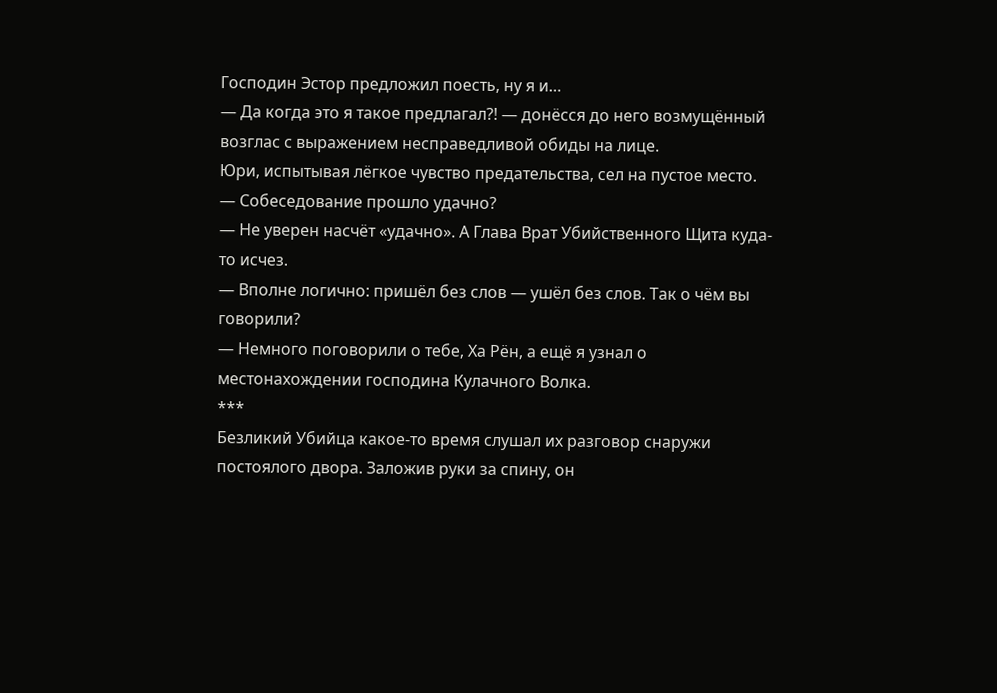Господин Эстор предложил поесть, ну я и…
— Да когда это я такое предлагал?! — донëсся до него возмущëнный возглас с выражением несправедливой обиды на лице.
Юри, испытывая лёгкое чувство предательства, сел на пустое место.
— Собеседование прошло удачно?
— Не уверен насчёт «удачно». А Глава Врат Убийственного Щита куда-то исчез.
— Вполне логично: пришёл без слов — ушёл без слов. Так о чём вы говорили?
— Немного поговорили о тебе, Ха Рён, а ещё я узнал о местонахождении господина Кулачного Волка.
***
Безликий Убийца какое-то время слушал их разговор снаружи постоялого двора. Заложив руки за спину, он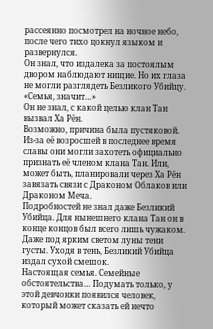рассеянно посмотрел на ночное небо, после чего тихо цокнул языком и развернулся.
Он знал, что издалека за постоялым двором наблюдают нищие. Но их глаза не могли разглядеть Безликого Убийцу.
«Семья, значит…»
Он не знал, с какой целью клан Тан вызвал Ха Рён.
Возможно, причина была пустяковой. Из-за её возросшей в последнее время славы они могли захотеть официально признать её членом клана Тан. Или, может быть, планировали через Ха Рён завязать связи с Драконом Облаков или Драконом Меча.
Подробностей не знал даже Безликий Убийца. Для нынешнего клана Тан он в конце концов был всего лишь чужаком.
Даже под ярким светом луны тени густы. Уходя в тень, Безликий Убийца издал сухой смешок.
Настоящая семья. Семейные обстоятельства… Подумать только, у этой девчонки появился человек, который может сказать ей нечто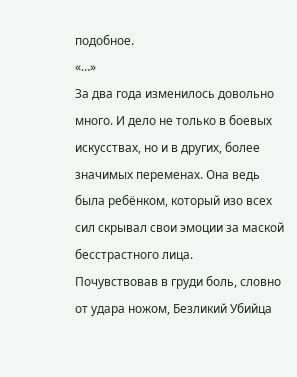подобное.
«…»
За два года изменилось довольно много. И дело не только в боевых искусствах, но и в других, более значимых переменах. Она ведь была ребёнком, который изо всех сил скрывал свои эмоции за маской бесстрастного лица.
Почувствовав в груди боль, словно от удара ножом, Безликий Убийца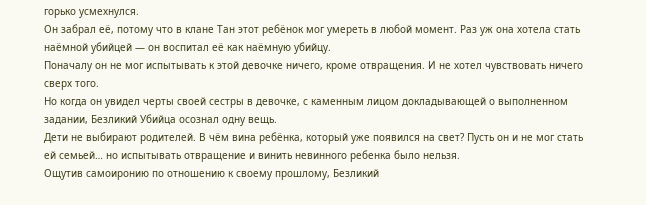горько усмехнулся.
Он забрал её, потому что в клане Тан этот ребёнок мог умереть в любой момент. Раз уж она хотела стать наёмной убийцей — он воспитал её как наëмную убийцу.
Поначалу он не мог испытывать к этой девочке ничего, кроме отвращения. И не хотел чувствовать ничего сверх того.
Но когда он увидел черты своей сестры в девочке, с каменным лицом докладывающей о выполненном задании, Безликий Убийца осознал одну вещь.
Дети не выбирают родителей. В чём вина ребёнка, который уже появился на свет? Пусть он и не мог стать ей семьей… но испытывать отвращение и винить невинного ребенка было нельзя.
Ощутив самоиронию по отношению к своему прошлому, Безликий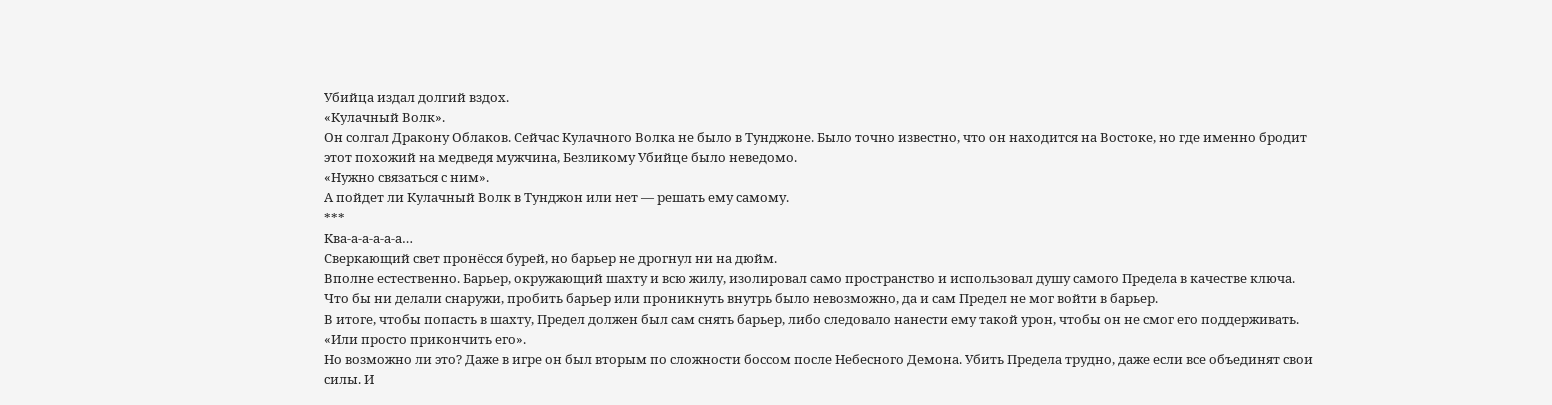Убийца издал долгий вздох.
«Кулачный Волк».
Он солгал Дракону Облаков. Сейчас Кулачного Волка не было в Тунджоне. Было точно известно, что он находится на Востоке, но где именно бродит этот похожий на медведя мужчина, Безликому Убийце было неведомо.
«Нужно связаться с ним».
А пойдет ли Кулачный Волк в Тунджон или нет — решать ему самому.
***
Ква-а-а-а-а-а…
Сверкающий свет пронёсся бурей, но барьер не дрогнул ни на дюйм.
Вполне естественно. Барьер, окружающий шахту и всю жилу, изолировал само пространство и использовал душу самого Предела в качестве ключа.
Что бы ни делали снаружи, пробить барьер или проникнуть внутрь было невозможно, да и сам Предел не мог войти в барьер.
В итоге, чтобы попасть в шахту, Предел должен был сам снять барьер, либо следовало нанести ему такой урон, чтобы он не смог его поддерживать.
«Или просто прикончить его».
Но возможно ли это? Даже в игре он был вторым по сложности боссом после Небесного Демона. Убить Предела трудно, даже если все объединят свои силы. И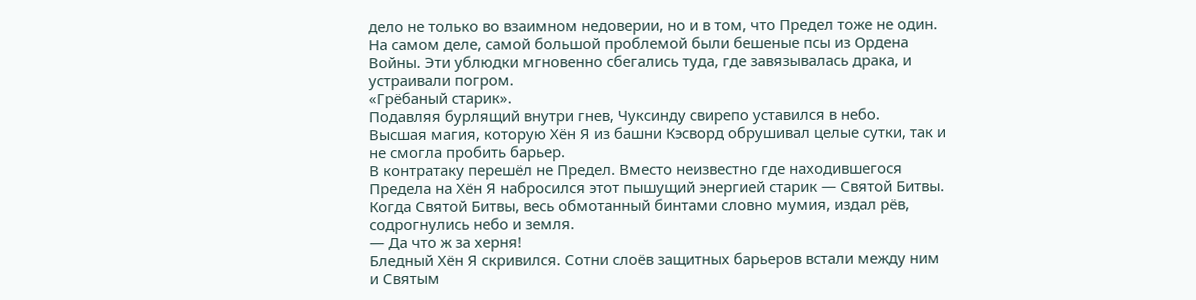дело не только во взаимном недоверии, но и в том, что Предел тоже не один.
На самом деле, самой большой проблемой были бешеные псы из Ордена Войны. Эти ублюдки мгновенно сбегались туда, где завязывалась драка, и устраивали погром.
«Грёбаный старик».
Подавляя бурлящий внутри гнев, Чуксинду свирепо уставился в небо.
Высшая магия, которую Хён Я из башни Кэсворд обрушивал целые сутки, так и не смогла пробить барьер.
В контратаку перешёл не Предел. Вместо неизвестно где находившегося Предела на Хён Я набросился этот пышущий энергией старик — Святой Битвы.
Когда Святой Битвы, весь обмотанный бинтами словно мумия, издал рёв, содрогнулись небо и земля.
— Да что ж за херня!
Бледный Хён Я скривился. Сотни слоёв защитных барьеров встали между ним и Святым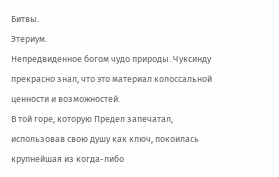Битвы.
Этериум.
Непредвиденное богом чудо природы. Чуксинду прекрасно знал, что это материал колоссальной ценности и возможностей.
В той горе, которую Предел запечатал, использовав свою душу как ключ, покоилась крупнейшая из когда-либо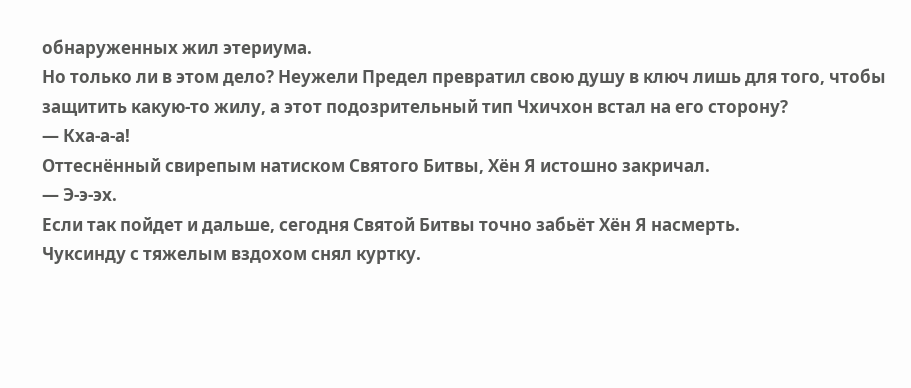обнаруженных жил этериума.
Но только ли в этом дело? Неужели Предел превратил свою душу в ключ лишь для того, чтобы защитить какую-то жилу, а этот подозрительный тип Чхичхон встал на его сторону?
— Кха-а-а!
Оттеснëнный свирепым натиском Святого Битвы, Хён Я истошно закричал.
— Э-э-эх.
Если так пойдет и дальше, сегодня Святой Битвы точно забьёт Хён Я насмерть.
Чуксинду с тяжелым вздохом снял куртку.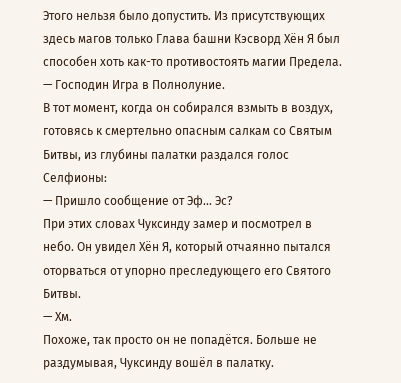Этого нельзя было допустить. Из присутствующих здесь магов только Глава башни Кэсворд Хён Я был способен хоть как-то противостоять магии Предела.
— Господин Игра в Полнолуние.
В тот момент, когда он собирался взмыть в воздух, готовясь к смертельно опасным салкам со Святым Битвы, из глубины палатки раздался голос Селфионы:
— Пришло сообщение от Эф... Эс?
При этих словах Чуксинду замер и посмотрел в небо. Он увидел Хён Я, который отчаянно пытался оторваться от упорно преследующего его Святого Битвы.
— Хм.
Похоже, так просто он не попадëтся. Больше не раздумывая, Чуксинду вошёл в палатку.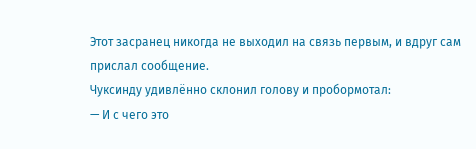Этот засранец никогда не выходил на связь первым, и вдруг сам прислал сообщение.
Чуксинду удивлëнно склонил голову и пробормотал:
— И с чего это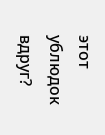этот ублюдок вдруг?